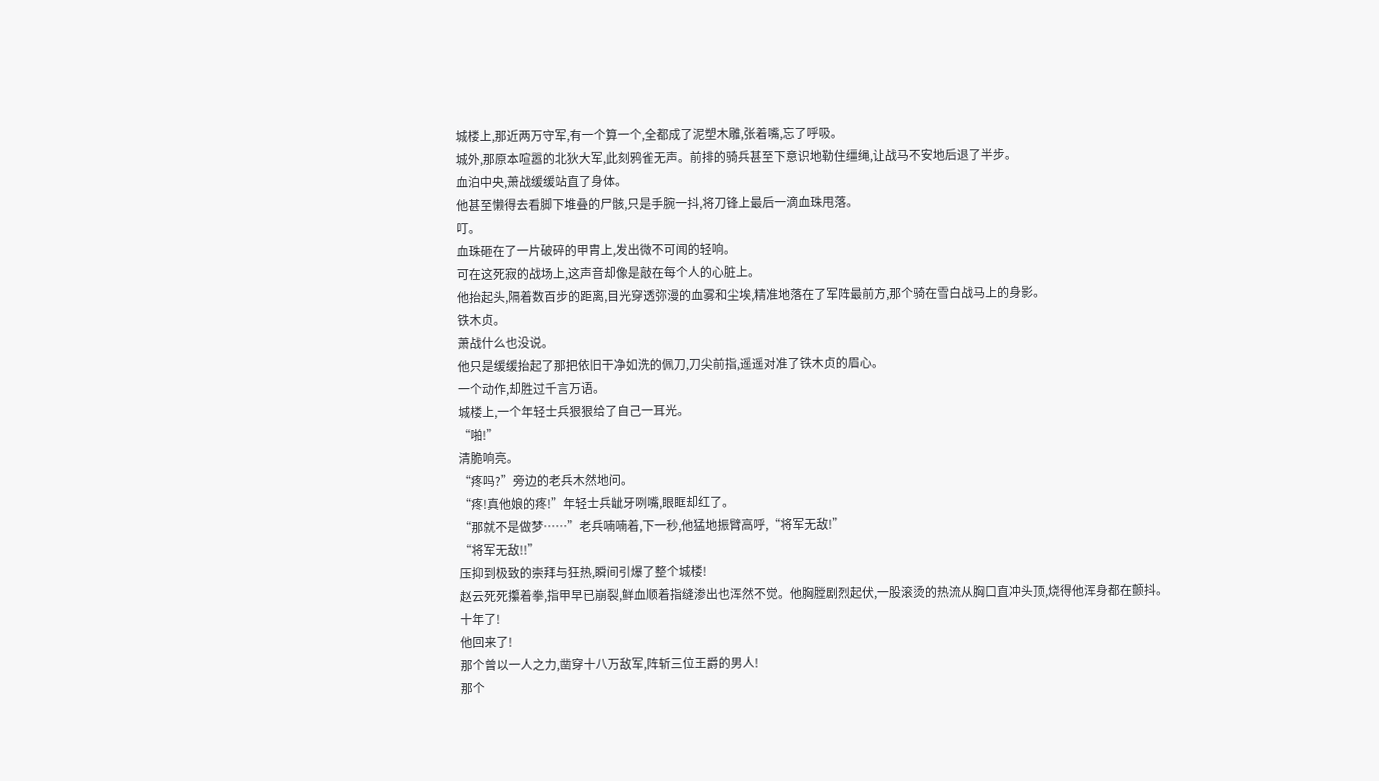城楼上,那近两万守军,有一个算一个,全都成了泥塑木雕,张着嘴,忘了呼吸。
城外,那原本喧嚣的北狄大军,此刻鸦雀无声。前排的骑兵甚至下意识地勒住缰绳,让战马不安地后退了半步。
血泊中央,萧战缓缓站直了身体。
他甚至懒得去看脚下堆叠的尸骸,只是手腕一抖,将刀锋上最后一滴血珠甩落。
叮。
血珠砸在了一片破碎的甲胄上,发出微不可闻的轻响。
可在这死寂的战场上,这声音却像是敲在每个人的心脏上。
他抬起头,隔着数百步的距离,目光穿透弥漫的血雾和尘埃,精准地落在了军阵最前方,那个骑在雪白战马上的身影。
铁木贞。
萧战什么也没说。
他只是缓缓抬起了那把依旧干净如洗的佩刀,刀尖前指,遥遥对准了铁木贞的眉心。
一个动作,却胜过千言万语。
城楼上,一个年轻士兵狠狠给了自己一耳光。
“啪!”
清脆响亮。
“疼吗?”旁边的老兵木然地问。
“疼!真他娘的疼!”年轻士兵龇牙咧嘴,眼眶却红了。
“那就不是做梦……”老兵喃喃着,下一秒,他猛地振臂高呼,“将军无敌!”
“将军无敌!!”
压抑到极致的崇拜与狂热,瞬间引爆了整个城楼!
赵云死死攥着拳,指甲早已崩裂,鲜血顺着指缝渗出也浑然不觉。他胸膛剧烈起伏,一股滚烫的热流从胸口直冲头顶,烧得他浑身都在颤抖。
十年了!
他回来了!
那个曾以一人之力,凿穿十八万敌军,阵斩三位王爵的男人!
那个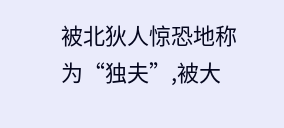被北狄人惊恐地称为“独夫”,被大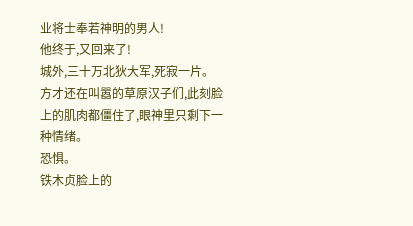业将士奉若神明的男人!
他终于,又回来了!
城外,三十万北狄大军,死寂一片。
方才还在叫嚣的草原汉子们,此刻脸上的肌肉都僵住了,眼神里只剩下一种情绪。
恐惧。
铁木贞脸上的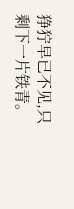狰狞早已不见,只剩下一片铁青。